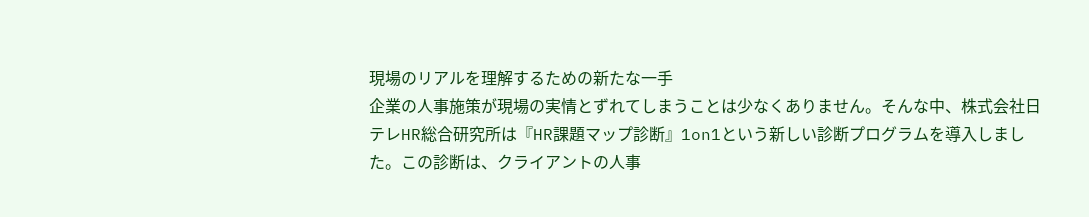現場のリアルを理解するための新たな一手
企業の人事施策が現場の実情とずれてしまうことは少なくありません。そんな中、株式会社日テレHR総合研究所は『HR課題マップ診断』1on1という新しい診断プログラムを導入しました。この診断は、クライアントの人事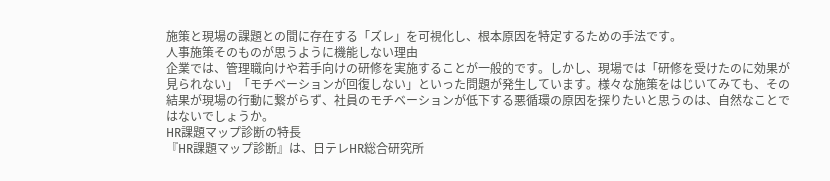施策と現場の課題との間に存在する「ズレ」を可視化し、根本原因を特定するための手法です。
人事施策そのものが思うように機能しない理由
企業では、管理職向けや若手向けの研修を実施することが一般的です。しかし、現場では「研修を受けたのに効果が見られない」「モチベーションが回復しない」といった問題が発生しています。様々な施策をはじいてみても、その結果が現場の行動に繋がらず、社員のモチベーションが低下する悪循環の原因を探りたいと思うのは、自然なことではないでしょうか。
HR課題マップ診断の特長
『HR課題マップ診断』は、日テレHR総合研究所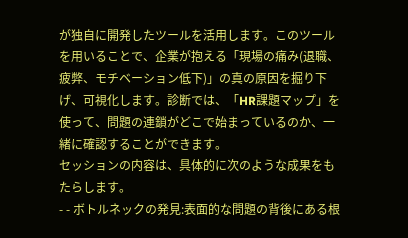が独自に開発したツールを活用します。このツールを用いることで、企業が抱える「現場の痛み(退職、疲弊、モチベーション低下)」の真の原因を掘り下げ、可視化します。診断では、「HR課題マップ」を使って、問題の連鎖がどこで始まっているのか、一緒に確認することができます。
セッションの内容は、具体的に次のような成果をもたらします。
- - ボトルネックの発見:表面的な問題の背後にある根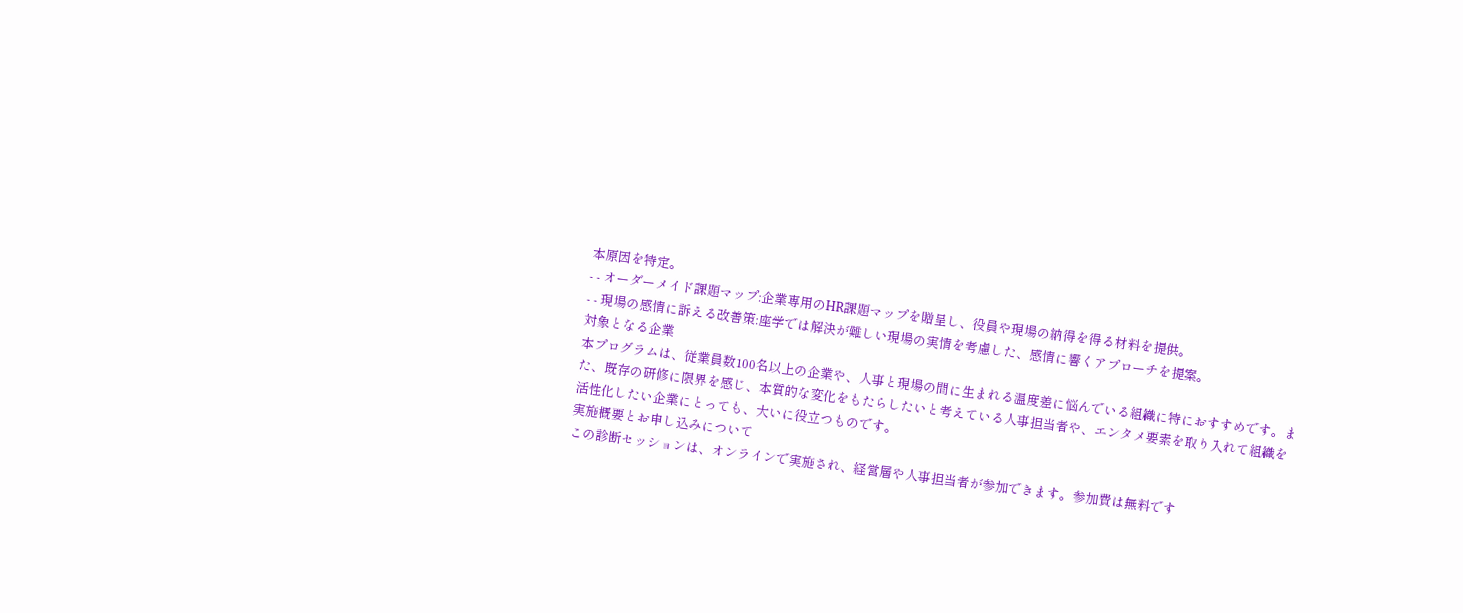本原因を特定。
- - オーダーメイド課題マップ:企業専用のHR課題マップを贈呈し、役員や現場の納得を得る材料を提供。
- - 現場の感情に訴える改善策:座学では解決が難しい現場の実情を考慮した、感情に響くアプローチを提案。
対象となる企業
本プログラムは、従業員数100名以上の企業や、人事と現場の間に生まれる温度差に悩んでいる組織に特におすすめです。また、既存の研修に限界を感じ、本質的な変化をもたらしたいと考えている人事担当者や、エンタメ要素を取り入れて組織を活性化したい企業にとっても、大いに役立つものです。
実施概要とお申し込みについて
この診断セッションは、オンラインで実施され、経営層や人事担当者が参加できます。参加費は無料です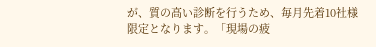が、質の高い診断を行うため、毎月先着10社様限定となります。「現場の疲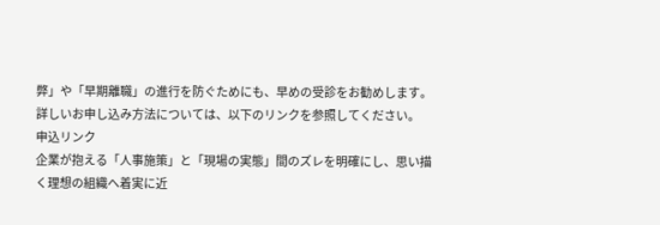弊」や「早期離職」の進行を防ぐためにも、早めの受診をお勧めします。
詳しいお申し込み方法については、以下のリンクを参照してください。
申込リンク
企業が抱える「人事施策」と「現場の実態」間のズレを明確にし、思い描く理想の組織へ着実に近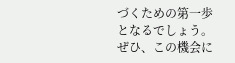づくための第一歩となるでしょう。ぜひ、この機会に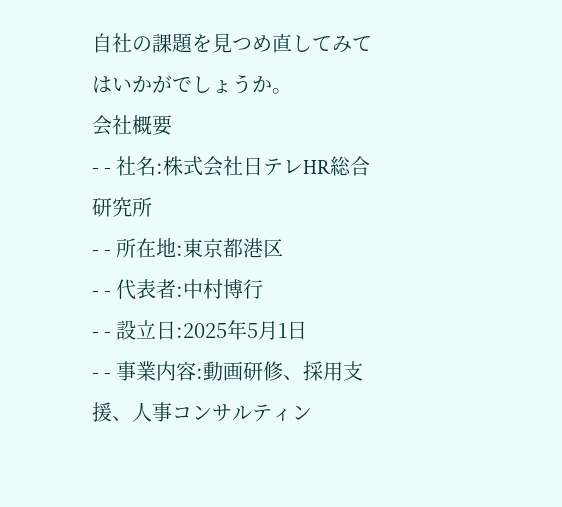自社の課題を見つめ直してみてはいかがでしょうか。
会社概要
- - 社名:株式会社日テレHR総合研究所
- - 所在地:東京都港区
- - 代表者:中村博行
- - 設立日:2025年5月1日
- - 事業内容:動画研修、採用支援、人事コンサルティン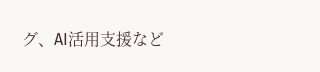グ、AI活用支援など